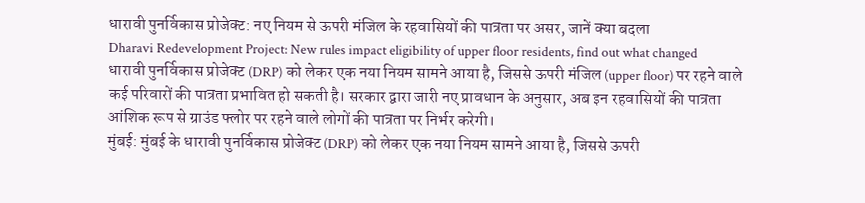धारावी पुनर्विकास प्रोजेक्ट: नए नियम से ऊपरी मंजिल के रहवासियों की पात्रता पर असर, जानें क्या बदला
Dharavi Redevelopment Project: New rules impact eligibility of upper floor residents, find out what changed
धारावी पुनर्विकास प्रोजेक्ट (DRP) को लेकर एक नया नियम सामने आया है, जिससे ऊपरी मंजिल (upper floor) पर रहने वाले कई परिवारों की पात्रता प्रभावित हो सकती है। सरकार द्वारा जारी नए प्रावधान के अनुसार, अब इन रहवासियों की पात्रता आंशिक रूप से ग्राउंड फ्लोर पर रहने वाले लोगों की पात्रता पर निर्भर करेगी।
मुंबई: मुंबई के धारावी पुनर्विकास प्रोजेक्ट (DRP) को लेकर एक नया नियम सामने आया है, जिससे ऊपरी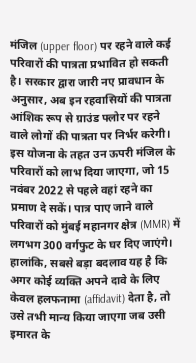मंजिल (upper floor) पर रहने वाले कई परिवारों की पात्रता प्रभावित हो सकती है। सरकार द्वारा जारी नए प्रावधान के अनुसार, अब इन रहवासियों की पात्रता आंशिक रूप से ग्राउंड फ्लोर पर रहने वाले लोगों की पात्रता पर निर्भर करेगी।
इस योजना के तहत उन ऊपरी मंजिल के परिवारों को लाभ दिया जाएगा, जो 15 नवंबर 2022 से पहले वहां रहने का प्रमाण दे सकें। पात्र पाए जाने वाले परिवारों को मुंबई महानगर क्षेत्र (MMR) में लगभग 300 वर्गफुट के घर दिए जाएंगे।
हालांकि, सबसे बड़ा बदलाव यह है कि अगर कोई व्यक्ति अपने दावे के लिए केवल हलफनामा (affidavit) देता है, तो उसे तभी मान्य किया जाएगा जब उसी इमारत के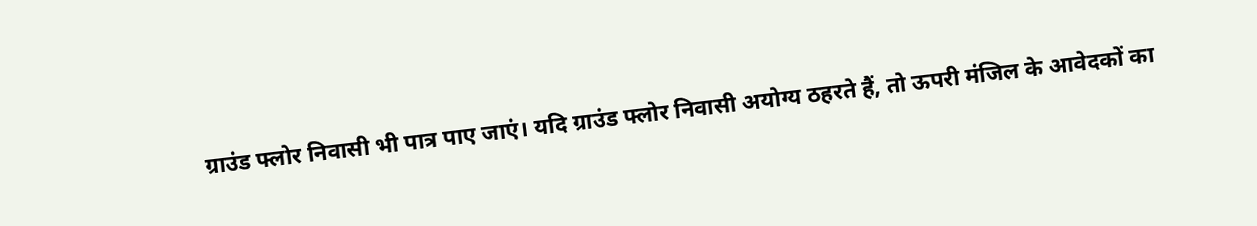ग्राउंड फ्लोर निवासी भी पात्र पाए जाएं। यदि ग्राउंड फ्लोर निवासी अयोग्य ठहरते हैं, तो ऊपरी मंजिल के आवेदकों का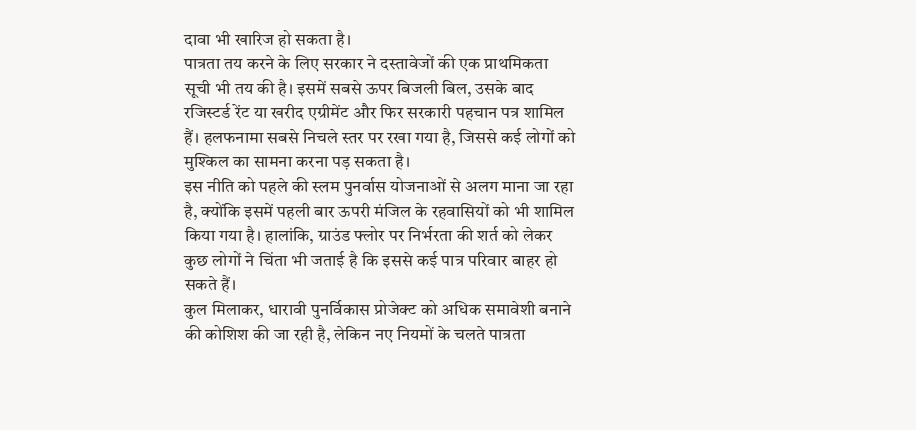दावा भी खारिज हो सकता है।
पात्रता तय करने के लिए सरकार ने दस्तावेजों की एक प्राथमिकता सूची भी तय की है। इसमें सबसे ऊपर बिजली बिल, उसके बाद रजिस्टर्ड रेंट या खरीद एग्रीमेंट और फिर सरकारी पहचान पत्र शामिल हैं। हलफनामा सबसे निचले स्तर पर रखा गया है, जिससे कई लोगों को मुश्किल का सामना करना पड़ सकता है।
इस नीति को पहले की स्लम पुनर्वास योजनाओं से अलग माना जा रहा है, क्योंकि इसमें पहली बार ऊपरी मंजिल के रहवासियों को भी शामिल किया गया है। हालांकि, ग्राउंड फ्लोर पर निर्भरता की शर्त को लेकर कुछ लोगों ने चिंता भी जताई है कि इससे कई पात्र परिवार बाहर हो सकते हैं।
कुल मिलाकर, धारावी पुनर्विकास प्रोजेक्ट को अधिक समावेशी बनाने की कोशिश की जा रही है, लेकिन नए नियमों के चलते पात्रता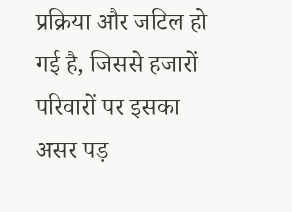प्रक्रिया और जटिल हो गई है, जिससे हजारों परिवारों पर इसका असर पड़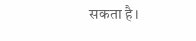सकता है।